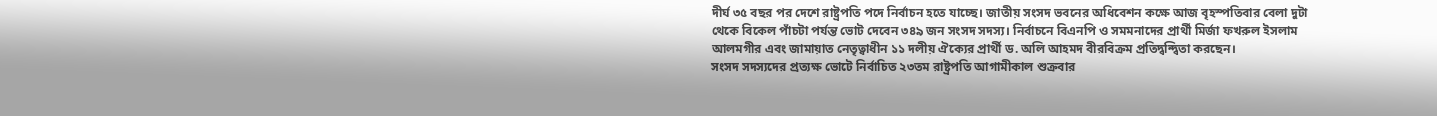দীর্ঘ ৩৫ বছর পর দেশে রাষ্ট্রপতি পদে নির্বাচন হতে যাচ্ছে। জাতীয় সংসদ ভবনের অধিবেশন কক্ষে আজ বৃহস্পতিবার বেলা দুটা থেকে বিকেল পাঁচটা পর্যন্ত ভোট দেবেন ৩৪৯ জন সংসদ সদস্য। নির্বাচনে বিএনপি ও সমমনাদের প্রার্থী মির্জা ফখরুল ইসলাম আলমগীর এবং জামায়াত নেতৃত্বাধীন ১১ দলীয় ঐক্যের প্রার্থী ড. অলি আহমদ বীরবিক্রম প্রতিদ্বন্দ্বিতা করছেন।
সংসদ সদস্যদের প্রত্যক্ষ ভোটে নির্বাচিত ২৩তম রাষ্ট্রপতি আগামীকাল শুক্রবার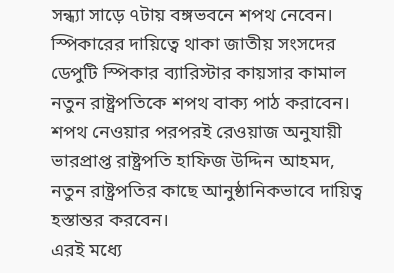সন্ধ্যা সাড়ে ৭টায় বঙ্গভবনে শপথ নেবেন। স্পিকারের দায়িত্বে থাকা জাতীয় সংসদের ডেপুটি স্পিকার ব্যারিস্টার কায়সার কামাল নতুন রাষ্ট্রপতিকে শপথ বাক্য পাঠ করাবেন।
শপথ নেওয়ার পরপরই রেওয়াজ অনুযায়ী ভারপ্রাপ্ত রাষ্ট্রপতি হাফিজ উদ্দিন আহমদ, নতুন রাষ্ট্রপতির কাছে আনুষ্ঠানিকভাবে দায়িত্ব হস্তান্তর করবেন।
এরই মধ্যে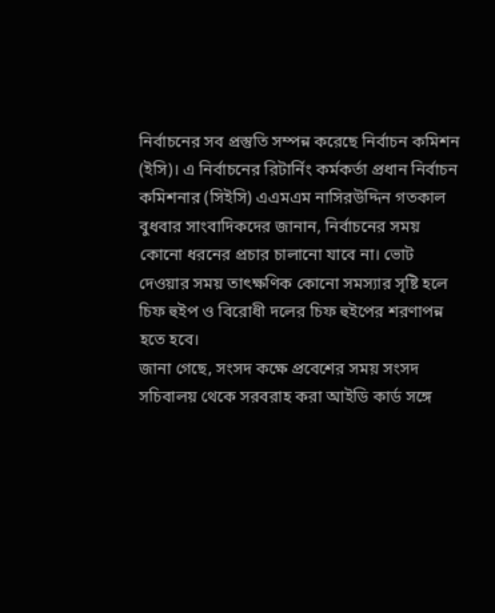নির্বাচনের সব প্রস্তুতি সম্পন্ন করেছে নির্বাচন কমিশন (ইসি)। এ নির্বাচনের রিটার্নিং কর্মকর্তা প্রধান নির্বাচন কমিশনার (সিইসি) এএমএম নাসিরউদ্দিন গতকাল বুধবার সাংবাদিকদের জানান, নির্বাচনের সময় কোনো ধরনের প্রচার চালানো যাবে না। ভোট দেওয়ার সময় তাৎক্ষণিক কোনো সমস্যার সৃষ্টি হলে চিফ হুইপ ও বিরোধী দলের চিফ হুইপের শরণাপন্ন হতে হবে।
জানা গেছে, সংসদ কক্ষে প্রবেশের সময় সংসদ সচিবালয় থেকে সরবরাহ করা আইডি কার্ড সঙ্গে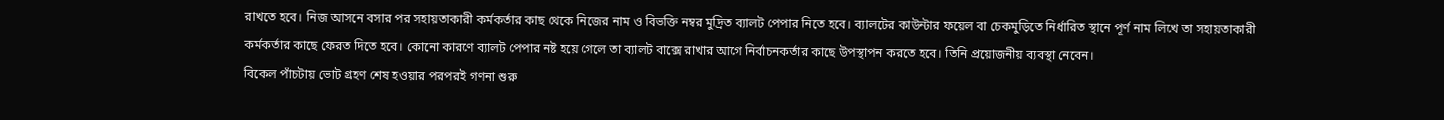রাখতে হবে। নিজ আসনে বসার পর সহায়তাকারী কর্মকর্তার কাছ থেকে নিজের নাম ও বিভক্তি নম্বর মুদ্রিত ব্যালট পেপার নিতে হবে। ব্যালটের কাউন্টার ফয়েল বা চেকমুড়িতে নির্ধারিত স্থানে পূর্ণ নাম লিখে তা সহায়তাকারী
কর্মকর্তার কাছে ফেরত দিতে হবে। কোনো কারণে ব্যালট পেপার নষ্ট হয়ে গেলে তা ব্যালট বাক্সে রাখার আগে নির্বাচনকর্তার কাছে উপস্থাপন করতে হবে। তিনি প্রয়োজনীয় ব্যবস্থা নেবেন।
বিকেল পাঁচটায় ভোট গ্রহণ শেষ হওয়ার পরপরই গণনা শুরু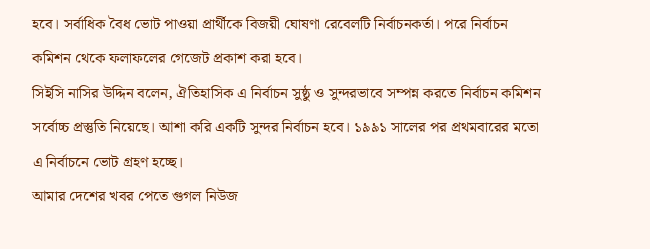হবে। সর্বাধিক বৈধ ভোট পাওয়া প্রার্থীকে বিজয়ী ঘোষণা রেবেলটি নির্বাচনকর্তা। পরে নির্বাচন কমিশন থেকে ফলাফলের গেজেট প্রকাশ করা হবে।
সিইসি নাসির উদ্দিন বলেন, ঐতিহাসিক এ নির্বাচন সুষ্ঠু ও সুন্দরভাবে সম্পন্ন করতে নির্বাচন কমিশন সর্বোচ্চ প্রস্তুতি নিয়েছে। আশা করি একটি সুন্দর নির্বাচন হবে। ১৯৯১ সালের পর প্রথমবারের মতো এ নির্বাচনে ভোট গ্রহণ হচ্ছে।
আমার দেশের খবর পেতে গুগল নিউজ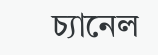চ্যানেল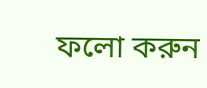ফলো করুন